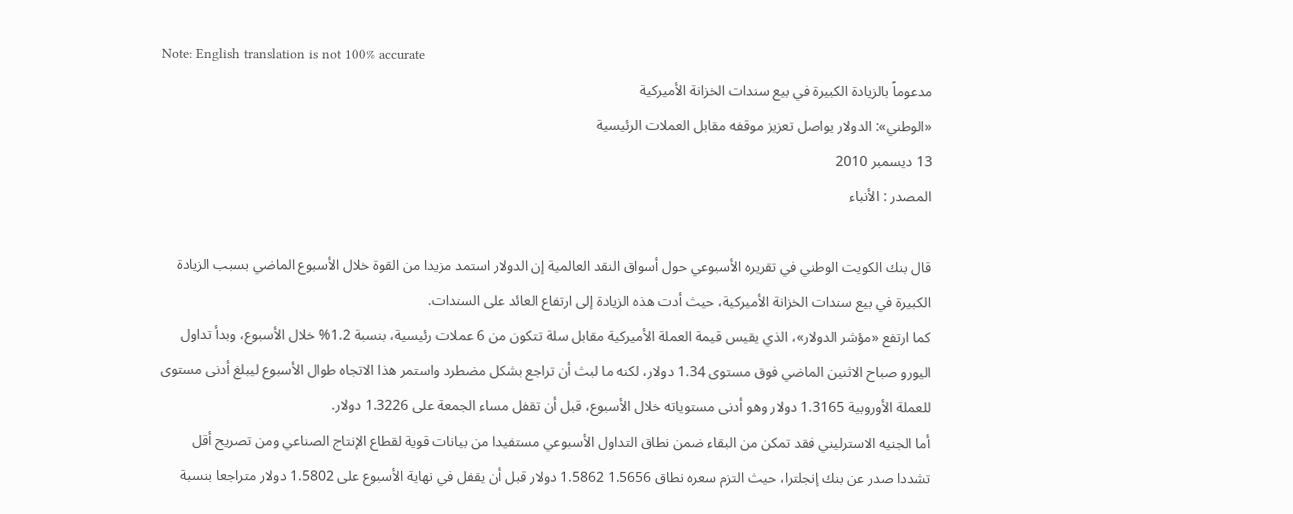Note: English translation is not 100% accurate
مدعوماً بالزيادة الكبيرة في بيع سندات الخزانة الأميركية
«الوطني»: الدولار يواصل تعزيز موقفه مقابل العملات الرئيسية
13 ديسمبر 2010
المصدر : الأنباء

قال بنك الكويت الوطني في تقريره الأسبوعي حول أسواق النقد العالمية إن الدولار استمد مزيدا من القوة خلال الأسبوع الماضي بسبب الزيادة الكبيرة في بيع سندات الخزانة الأميركية، حيث أدت هذه الزيادة إلى ارتفاع العائد على السندات.
كما ارتفع «مؤشر الدولار»، الذي يقيس قيمة العملة الأميركية مقابل سلة تتكون من 6 عملات رئيسية، بنسبة 1.2% خلال الأسبوع، وبدأ تداول اليورو صباح الاثنين الماضي فوق مستوى 1.34 دولار، لكنه ما لبث أن تراجع بشكل مضطرد واستمر هذا الاتجاه طوال الأسبوع ليبلغ أدنى مستوى للعملة الأوروبية 1.3165 دولار وهو أدنى مستوياته خلال الأسبوع، قبل أن تقفل مساء الجمعة على 1.3226 دولار.
أما الجنيه الاسترليني فقد تمكن من البقاء ضمن نطاق التداول الأسبوعي مستفيدا من بيانات قوية لقطاع الإنتاج الصناعي ومن تصريح أقل تشددا صدر عن بنك إنجلترا، حيث التزم سعره نطاق 1.5656 1.5862 دولار قبل أن يقفل في نهاية الأسبوع على 1.5802 دولار متراجعا بنسبة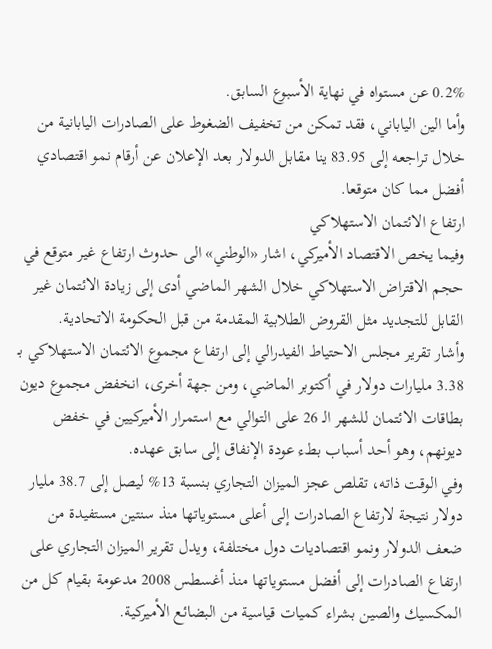0.2% عن مستواه في نهاية الأسبوع السابق.
وأما الين الياباني، فقد تمكن من تخفيف الضغوط على الصادرات اليابانية من خلال تراجعه إلى 83.95 ينا مقابل الدولار بعد الإعلان عن أرقام نمو اقتصادي أفضل مما كان متوقعا.
ارتفاع الائتمان الاستهلاكي
وفيما يخص الاقتصاد الأميركي، اشار «الوطني» الى حدوث ارتفاع غير متوقع في حجم الاقتراض الاستهلاكي خلال الشهر الماضي أدى إلى زيادة الائتمان غير القابل للتجديد مثل القروض الطلابية المقدمة من قبل الحكومة الاتحادية.
وأشار تقرير مجلس الاحتياط الفيدرالي إلى ارتفاع مجموع الائتمان الاستهلاكي بـ 3.38 مليارات دولار في أكتوبر الماضي، ومن جهة أخرى، انخفض مجموع ديون بطاقات الائتمان للشهر الـ 26 على التوالي مع استمرار الأميركيين في خفض ديونهم، وهو أحد أسباب بطء عودة الإنفاق إلى سابق عهده.
وفي الوقت ذاته، تقلص عجز الميزان التجاري بنسبة 13% ليصل إلى 38.7 مليار دولار نتيجة لارتفاع الصادرات إلى أعلى مستوياتها منذ سنتين مستفيدة من ضعف الدولار ونمو اقتصاديات دول مختلفة، ويدل تقرير الميزان التجاري على ارتفاع الصادرات إلى أفضل مستوياتها منذ أغسطس 2008 مدعومة بقيام كل من المكسيك والصين بشراء كميات قياسية من البضائع الأميركية.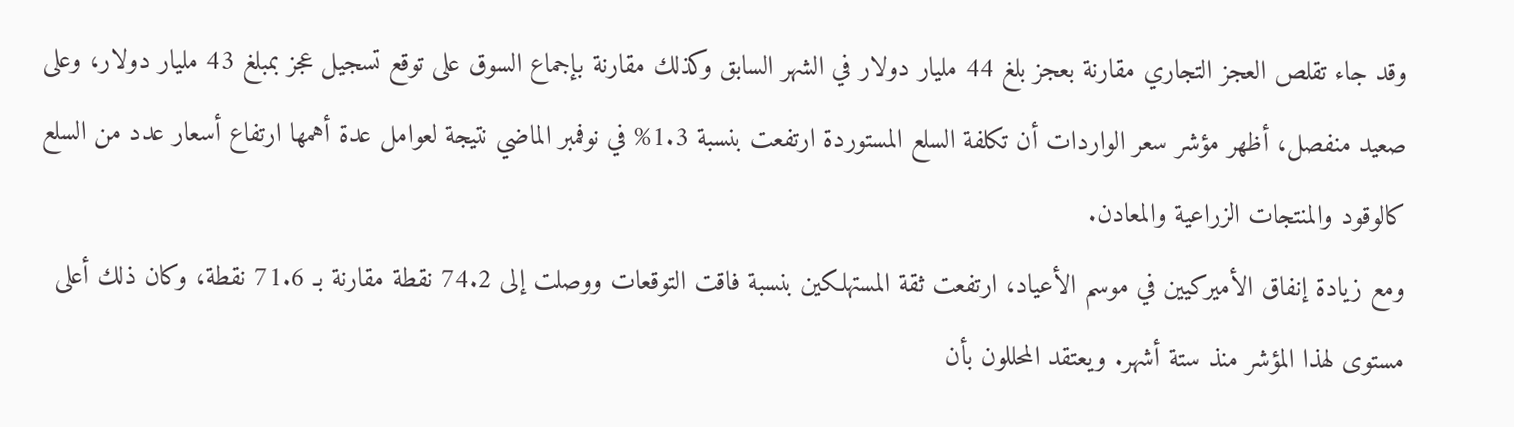وقد جاء تقلص العجز التجاري مقارنة بعجز بلغ 44 مليار دولار في الشهر السابق وكذلك مقارنة بإجماع السوق على توقع تسجيل عجز بمبلغ 43 مليار دولار، وعلى صعيد منفصل، أظهر مؤشر سعر الواردات أن تكلفة السلع المستوردة ارتفعت بنسبة 1.3% في نوفمبر الماضي نتيجة لعوامل عدة أهمها ارتفاع أسعار عدد من السلع كالوقود والمنتجات الزراعية والمعادن.
ومع زيادة إنفاق الأميركيين في موسم الأعياد، ارتفعت ثقة المستهلكين بنسبة فاقت التوقعات ووصلت إلى 74.2 نقطة مقارنة بـ 71.6 نقطة، وكان ذلك أعلى مستوى لهذا المؤشر منذ ستة أشهر. ويعتقد المحللون بأن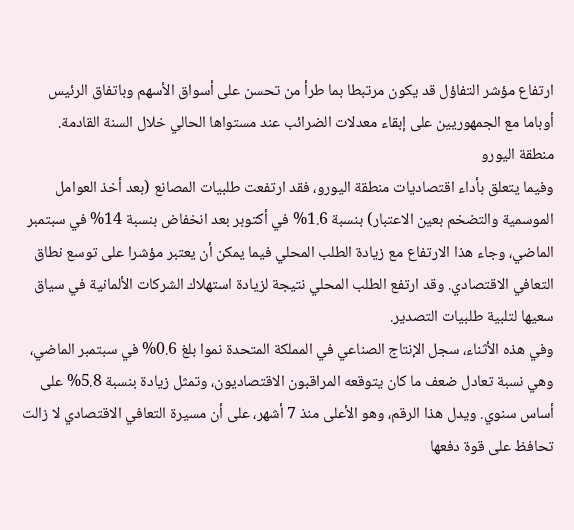ارتفاع مؤشر التفاؤل قد يكون مرتبطا بما طرأ من تحسن على أسواق الأسهم وباتفاق الرئيس أوباما مع الجمهوريين على إبقاء معدلات الضرائب عند مستواها الحالي خلال السنة القادمة.
منطقة اليورو
وفيما يتعلق بأداء اقتصاديات منطقة اليورو، فقد ارتفعت طلبيات المصانع (بعد أخذ العوامل الموسمية والتضخم بعين الاعتبار) بنسبة 1.6% في أكتوبر بعد انخفاض بنسبة 14% في سبتمبر الماضي، وجاء هذا الارتفاع مع زيادة الطلب المحلي فيما يمكن أن يعتبر مؤشرا على توسع نطاق التعافي الاقتصادي. وقد ارتفع الطلب المحلي نتيجة لزيادة استهلاك الشركات الألمانية في سياق سعيها لتلبية طلبيات التصدير.
وفي هذه الأثناء، سجل الإنتاج الصناعي في المملكة المتحدة نموا بلغ 0.6% في سبتمبر الماضي، وهي نسبة تعادل ضعف ما كان يتوقعه المراقبون الاقتصاديون، وتمثل زيادة بنسبة 5.8% على أساس سنوي. ويدل هذا الرقم، وهو الأعلى منذ 7 أشهر، على أن مسيرة التعافي الاقتصادي لا زالت تحافظ على قوة دفعها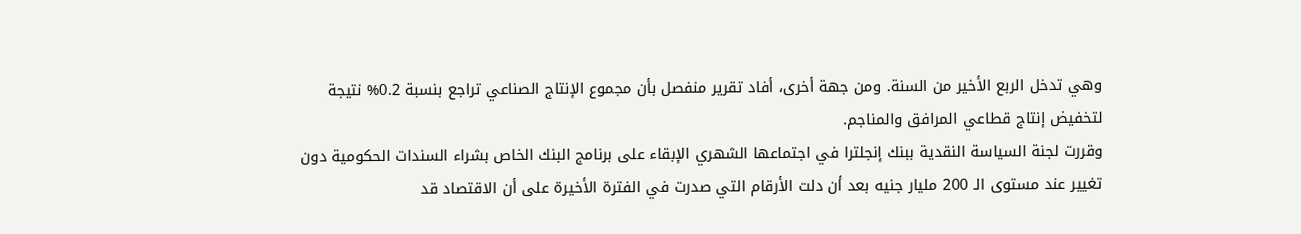وهي تدخل الربع الأخير من السنة. ومن جهة أخرى، أفاد تقرير منفصل بأن مجموع الإنتاج الصناعي تراجع بنسبة 0.2% نتيجة لتخفيض إنتاج قطاعي المرافق والمناجم.
وقررت لجنة السياسة النقدية ببنك إنجلترا في اجتماعها الشهري الإبقاء على برنامج البنك الخاص بشراء السندات الحكومية دون تغيير عند مستوى الـ 200 مليار جنيه بعد أن دلت الأرقام التي صدرت في الفترة الأخيرة على أن الاقتصاد قد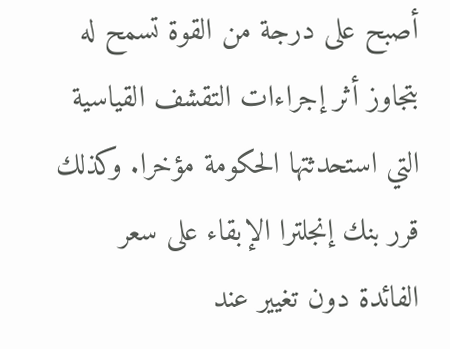أصبح على درجة من القوة تسمح له بتجاوز أثر إجراءات التقشف القياسية التي استحدثتها الحكومة مؤخرا. وكذلك قرر بنك إنجلترا الإبقاء على سعر الفائدة دون تغيير عند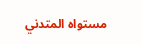مستواه المتدني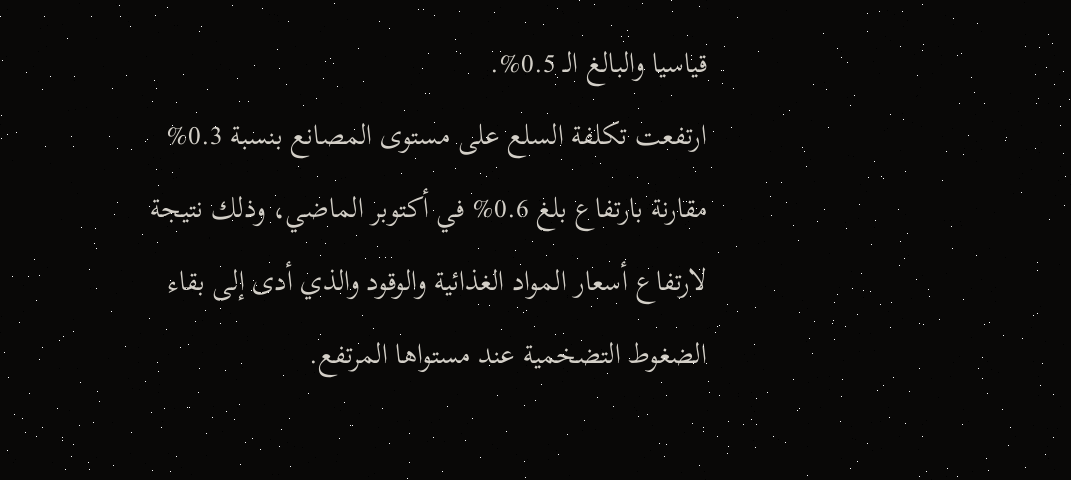قياسيا والبالغ الـ 0.5%.
ارتفعت تكلفة السلع على مستوى المصانع بنسبة 0.3% مقارنة بارتفاع بلغ 0.6% في أكتوبر الماضي، وذلك نتيجة لارتفاع أسعار المواد الغذائية والوقود والذي أدى إلى بقاء الضغوط التضخمية عند مستواها المرتفع.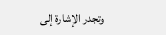وتجدر الإشارة إلى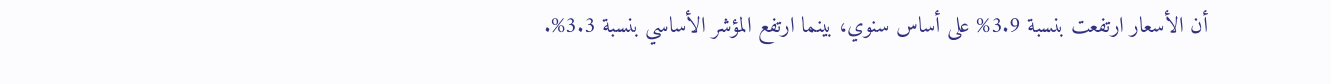أن الأسعار ارتفعت بنسبة 3.9% على أساس سنوي، بينما ارتفع المؤشر الأساسي بنسبة 3.3%.